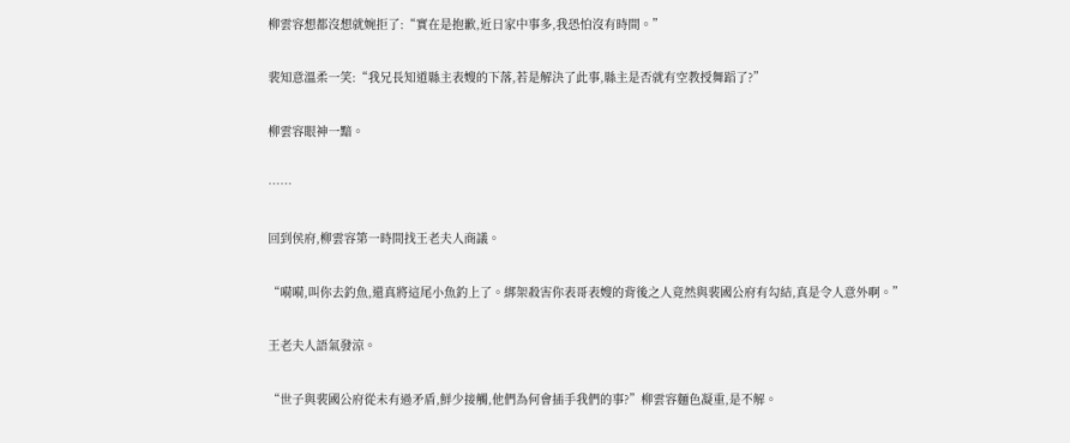柳雲容想都沒想就婉拒了:“實在是抱歉,近日家中事多,我恐怕沒有時間。”

裴知意溫柔一笑:“我兄長知道縣主表嫂的下落,若是解決了此事,縣主是否就有空教授舞蹈了?”

柳雲容眼神一黯。

……

回到侯府,柳雲容第一時間找王老夫人商議。

“嗬嗬,叫你去釣魚,還真將這尾小魚釣上了。綁架殺害你表哥表嫂的背後之人竟然與裴國公府有勾結,真是令人意外啊。”

王老夫人語氣發涼。

“世子與裴國公府從未有過矛盾,鮮少接觸,他們為何會插手我們的事?”柳雲容麵色凝重,是不解。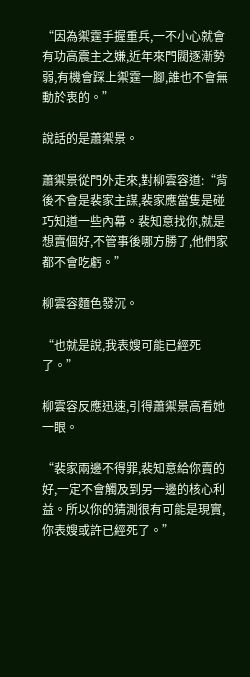“因為禦霆手握重兵,一不小心就會有功高震主之嫌,近年來門閥逐漸勢弱,有機會踩上禦霆一腳,誰也不會無動於衷的。”

說話的是蕭禦景。

蕭禦景從門外走來,對柳雲容道:“背後不會是裴家主謀,裴家應當隻是碰巧知道一些內幕。裴知意找你,就是想賣個好,不管事後哪方勝了,他們家都不會吃虧。”

柳雲容麵色發沉。

“也就是說,我表嫂可能已經死了。”

柳雲容反應迅速,引得蕭禦景高看她一眼。

“裴家兩邊不得罪,裴知意給你賣的好,一定不會觸及到另一邊的核心利益。所以你的猜測很有可能是現實,你表嫂或許已經死了。”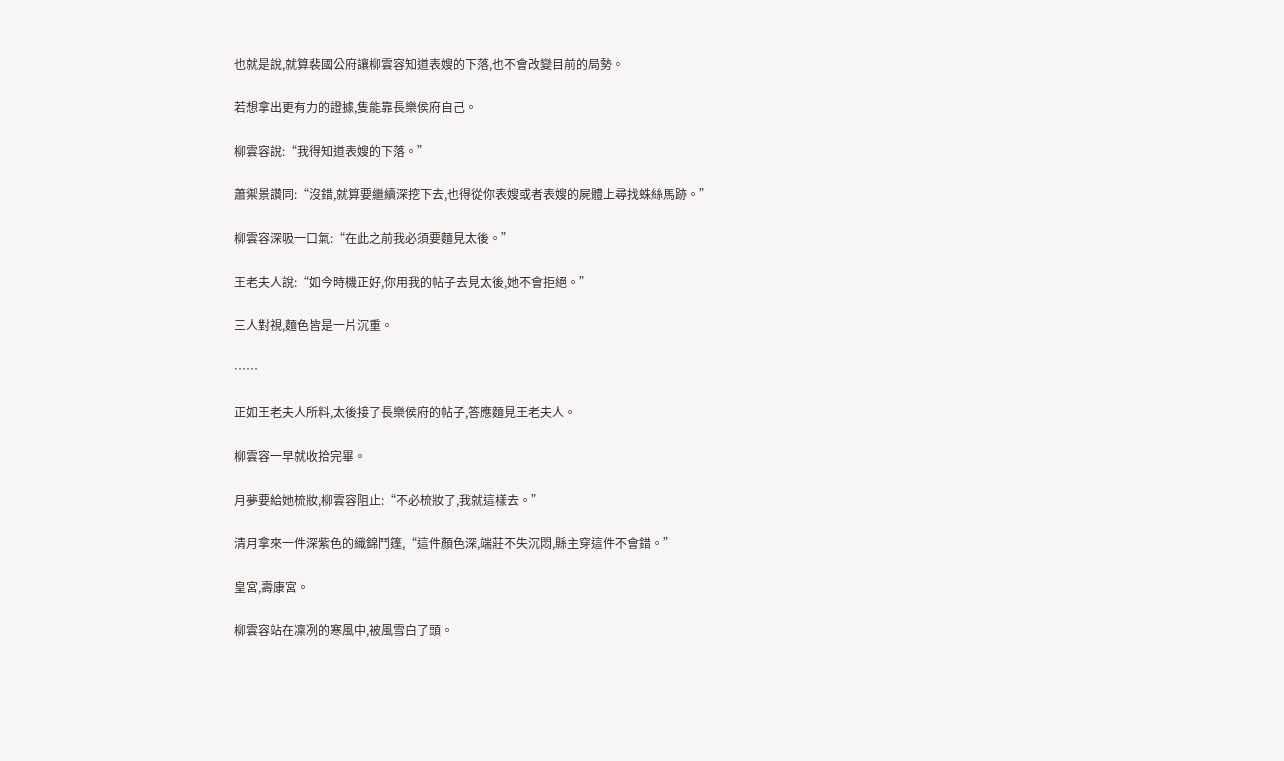也就是說,就算裴國公府讓柳雲容知道表嫂的下落,也不會改變目前的局勢。

若想拿出更有力的證據,隻能靠長樂侯府自己。

柳雲容說:“我得知道表嫂的下落。”

蕭禦景讚同:“沒錯,就算要繼續深挖下去,也得從你表嫂或者表嫂的屍體上尋找蛛絲馬跡。”

柳雲容深吸一口氣:“在此之前我必須要麵見太後。”

王老夫人說:“如今時機正好,你用我的帖子去見太後,她不會拒絕。”

三人對視,麵色皆是一片沉重。

……

正如王老夫人所料,太後接了長樂侯府的帖子,答應麵見王老夫人。

柳雲容一早就收拾完畢。

月夢要給她梳妝,柳雲容阻止:“不必梳妝了,我就這樣去。”

清月拿來一件深紫色的織錦鬥篷,“這件顏色深,端莊不失沉悶,縣主穿這件不會錯。”

皇宮,壽康宮。

柳雲容站在凜冽的寒風中,被風雪白了頭。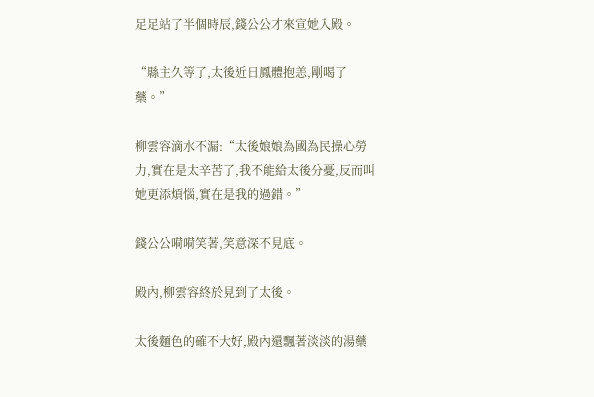足足站了半個時辰,錢公公才來宣她入殿。

“縣主久等了,太後近日鳳體抱恙,剛喝了藥。”

柳雲容滴水不漏:“太後娘娘為國為民操心勞力,實在是太辛苦了,我不能給太後分憂,反而叫她更添煩惱,實在是我的過錯。”

錢公公嗬嗬笑著,笑意深不見底。

殿內,柳雲容終於見到了太後。

太後麵色的確不大好,殿內還飄著淡淡的湯藥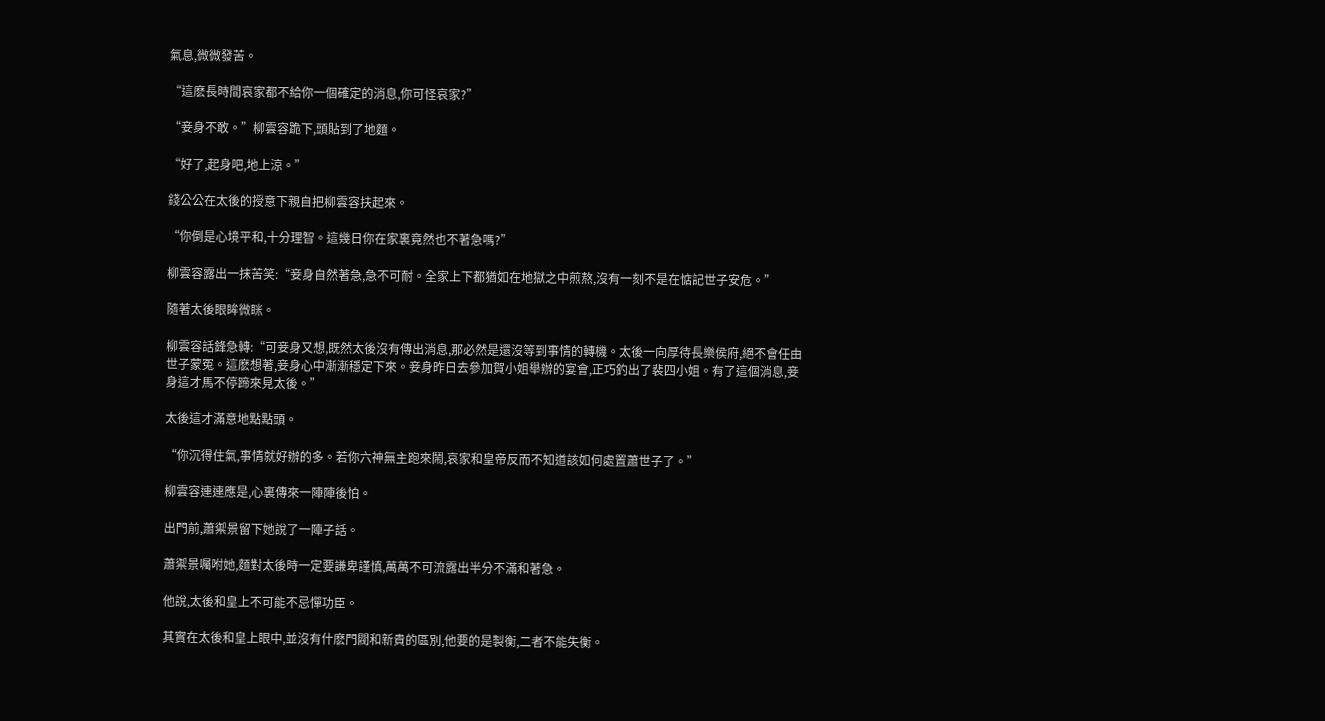氣息,微微發苦。

“這麽長時間哀家都不給你一個確定的消息,你可怪哀家?”

“妾身不敢。”柳雲容跪下,頭貼到了地麵。

“好了,起身吧,地上涼。”

錢公公在太後的授意下親自把柳雲容扶起來。

“你倒是心境平和,十分理智。這幾日你在家裏竟然也不著急嗎?”

柳雲容露出一抹苦笑:“妾身自然著急,急不可耐。全家上下都猶如在地獄之中煎熬,沒有一刻不是在惦記世子安危。”

隨著太後眼眸微眯。

柳雲容話鋒急轉:“可妾身又想,既然太後沒有傳出消息,那必然是還沒等到事情的轉機。太後一向厚待長樂侯府,絕不會任由世子蒙冤。這麽想著,妾身心中漸漸穩定下來。妾身昨日去參加賀小姐舉辦的宴會,正巧釣出了裴四小姐。有了這個消息,妾身這才馬不停蹄來見太後。”

太後這才滿意地點點頭。

“你沉得住氣,事情就好辦的多。若你六神無主跑來鬧,哀家和皇帝反而不知道該如何處置蕭世子了。”

柳雲容連連應是,心裏傳來一陣陣後怕。

出門前,蕭禦景留下她說了一陣子話。

蕭禦景囑咐她,麵對太後時一定要謙卑謹慎,萬萬不可流露出半分不滿和著急。

他說,太後和皇上不可能不忌憚功臣。

其實在太後和皇上眼中,並沒有什麽門閥和新貴的區別,他要的是製衡,二者不能失衡。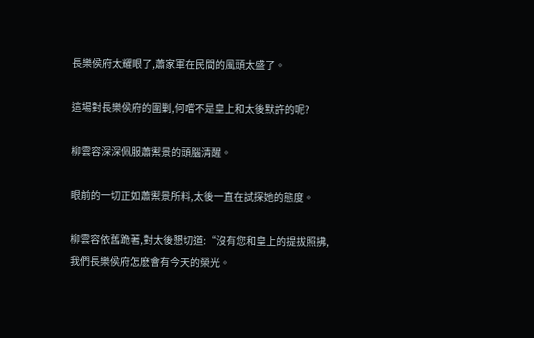長樂侯府太耀眼了,蕭家軍在民間的風頭太盛了。

這場對長樂侯府的圍剿,何嚐不是皇上和太後默許的呢?

柳雲容深深佩服蕭禦景的頭腦清醒。

眼前的一切正如蕭禦景所料,太後一直在試探她的態度。

柳雲容依舊跪著,對太後懇切道:“沒有您和皇上的提拔照拂,我們長樂侯府怎麽會有今天的榮光。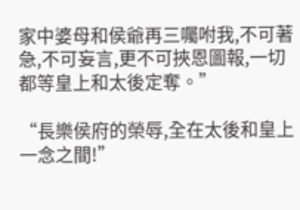家中婆母和侯爺再三囑咐我,不可著急,不可妄言,更不可挾恩圖報,一切都等皇上和太後定奪。”

“長樂侯府的榮辱,全在太後和皇上一念之間!”